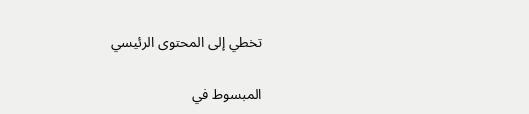تخطي إلى المحتوى الرئيسي

المبسوط في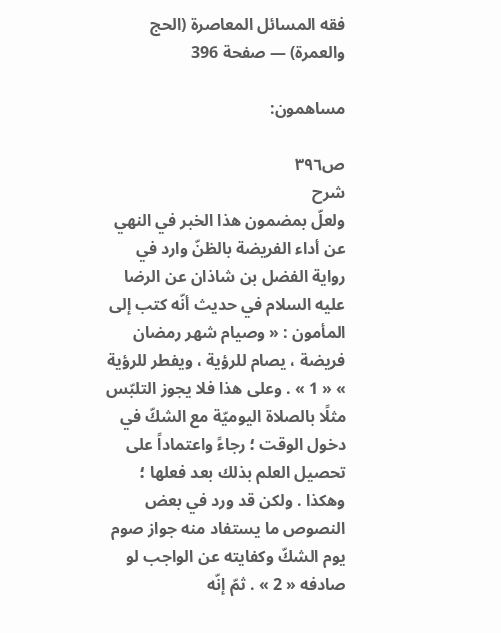فقه المسائل المعاصرة (الحج والعمرة) — صفحة 396

مساهمون:

ص٣٩٦
شرح
ولعلّ بمضمون هذا الخبر في النهي عن أداء الفريضة بالظنّ وارد في رواية الفضل بن شاذان عن الرضا عليه السلام في حديث أنّه كتب إلى المأمون : « وصيام شهر رمضان فريضة ، يصام للرؤية ، ويفطر للرؤية » « 1 » . وعلى هذا فلا يجوز التلبّس مثلًا بالصلاة اليوميّة مع الشكّ في دخول الوقت ؛ رجاءً واعتماداً على تحصيل العلم بذلك بعد فعلها ؛ وهكذا . ولكن قد ورد في بعض النصوص ما يستفاد منه جواز صوم يوم الشكّ وكفايته عن الواجب لو صادفه « 2 » . ثمّ إنّه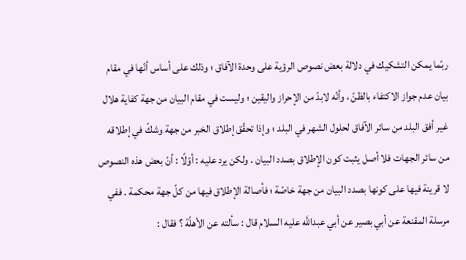ربّما يمكن التشكيك في دلالة بعض نصوص الرؤية على وحدة الآفاق ؛ وذلك على أساس أنّها في مقام بيان عدم جواز الاكتفاء بالظنّ ، وأنّه لابدّ من الإحراز واليقين ؛ وليست في مقام البيان من جهة كفاية هلال غير أفق البلد من سائر الآفاق لحلول الشهر في البلد ؛ وإذا تحقّق إطلاق الخبر من جهة وشكّ في إطلاقه من سائر الجهات فلا أصل يثبت كون الإطلاق بصدد البيان . ولكن يرد عليه : أوّلًا : أنّ بعض هذه النصوص لا قرينة فيها على كونها بصدد البيان من جهة خاصّة ؛ فأصالة الإطلاق فيها من كلّ جهة محكمة . ففي مرسلة المقنعة عن أبي بصير عن أبي عبداللَّه عليه السلام قال : سألته عن الأهلّة ؟ فقال :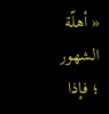« أهلّة الشهور ؛ فإذا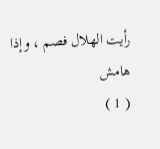رأيت الهلال فصم ، وإذا
هامش
( 1 )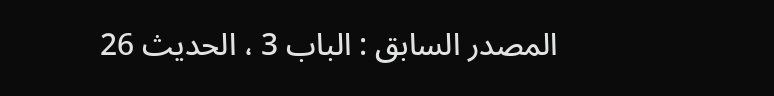المصدر السابق : الباب 3 ، الحديث 26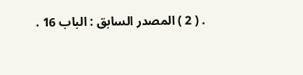. ( 2 ) المصدر السابق : الباب 16 .